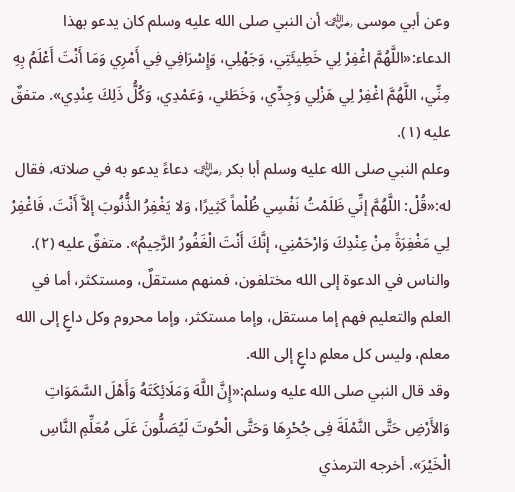وعن أبي موسى ﵁ أن النبي صلى الله عليه وسلم كان يدعو بهذا الدعاء:«اللَّهُمَّ اغْفِرْ لِي خَطِيئَتِي، وَجَهْلِي، وَإِسْرَافِي فِي أَمْرِي وَمَا أَنْتَ أَعْلَمُ بِهِ مِنِّي، اللَّهُمَّ اغْفِرْ لِي هَزْلِي وَجِدِّي، وَخَطَئي، وَعَمْدِي، وَكُلُّ ذَلِكَ عِنْدِي». متفقٌ عليه (١).
وعلم النبي صلى الله عليه وسلم أبا بكر ﵁ دعاءً يدعو به في صلاته، فقال له:«قُلْ: اللَّهُمَّ إنِّي ظَلَمْتُ نَفْسِي ظُلْماً كَثِيرًا، وَلا يَغْفِرُ الذُّنُوبَ إلاَّ أَنْتَ، فَاغْفِرْ لِي مَغْفِرَةً مِنْ عِنْدِكَ وَارْحَمْنِي، إنَّكَ أَنْتَ الْغَفُورُ الرَّحِيمُ». متفقٌ عليه (٢).
والناس في الدعوة إلى الله مختلفون، فمنهم مستقلٌ، ومستكثر، أما في العلم والتعليم فهم إما مستقل، وإما مستكثر، وإما محروم وكل داعٍ إلى الله معلم، وليس كل معلمٍ داعٍ إلى الله.
وقد قال النبي صلى الله عليه وسلم:«إِنَّ اللَّهَ وَمَلَائِكَتَهُ وَأَهْلَ السَّمَوَاتِ وَالأَرْضِ حَتَّى النَّمْلَةَ فِى جُحْرِهَا وَحَتَّى الْحُوتَ لَيُصَلُّونَ عَلَى مُعَلِّمِ النَّاسِ الْخَيْرَ». أخرجه الترمذي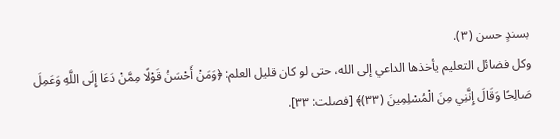بسندٍ حسن (٣).
وكل فضائل التعليم يأخذها الداعي إلى الله، حتى لو كان قليل العلم: ﴿وَمَنْ أَحْسَنُ قَوْلًا مِمَّنْ دَعَا إِلَى اللَّهِ وَعَمِلَ صَالِحًا وَقَالَ إِنَّنِي مِنَ الْمُسْلِمِينَ (٣٣)﴾ [فصلت: ٣٣].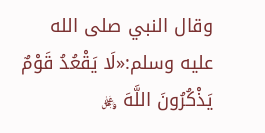وقال النبي صلى الله عليه وسلم:«لَا يَقْعُدُ قَوْمٌ يَذْكُرُونَ اللَّهَ ﷿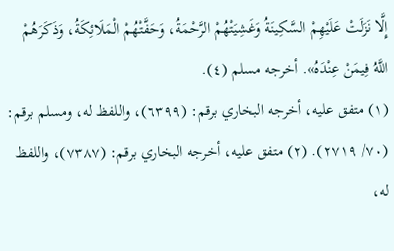إِلَّا نَزَلَتْ عَلَيْهِمْ السَّكِينَةُ وَغَشِيَتْهُمْ الرَّحْمَةُ، وَحَفَّتْهُمْ الْمَلَائِكَةُ، وَذَكَرَهُمْ اللَّهُ فِيمَنْ عِنْدَهُ». أخرجه مسلم (٤).
(١) متفق عليه، أخرجه البخاري برقم: (٦٣٩٩)، واللفظ له، ومسلم برقم: (٧٠/ ٢٧١٩). (٢) متفق عليه، أخرجه البخاري برقم: (٧٣٨٧)، واللفظ له،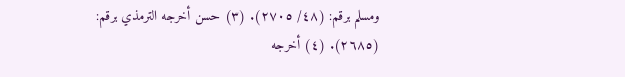ومسلم برقم: (٤٨/ ٢٧٠٥). (٣) حسن أخرجه الترمذي برقم: (٢٦٨٥). (٤) أخرجه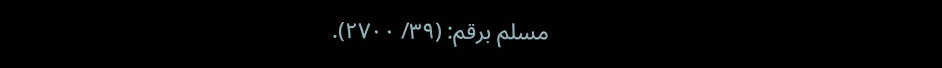مسلم برقم: (٣٩/ ٢٧٠٠).